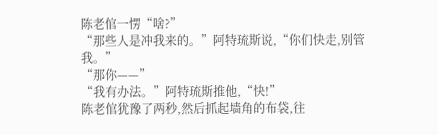陈老倌一愣“啥?”
“那些人是冲我来的。”阿特琉斯说,“你们快走,别管我。”
“那你——”
“我有办法。”阿特琉斯推他,“快!”
陈老倌犹豫了两秒,然后抓起墙角的布袋,往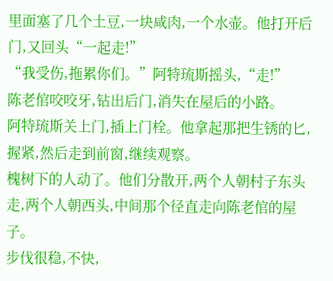里面塞了几个土豆,一块咸肉,一个水壶。他打开后门,又回头“一起走!”
“我受伤,拖累你们。”阿特琉斯摇头,“走!”
陈老倌咬咬牙,钻出后门,消失在屋后的小路。
阿特琉斯关上门,插上门栓。他拿起那把生锈的匕,握紧,然后走到前窗,继续观察。
槐树下的人动了。他们分散开,两个人朝村子东头走,两个人朝西头,中间那个径直走向陈老倌的屋子。
步伐很稳,不快,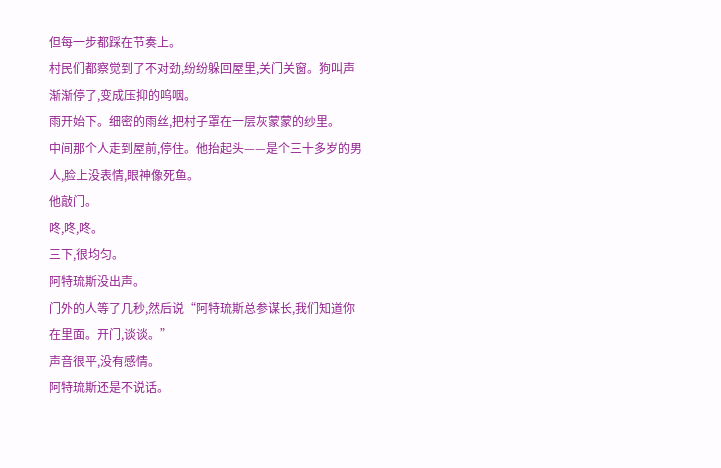但每一步都踩在节奏上。
村民们都察觉到了不对劲,纷纷躲回屋里,关门关窗。狗叫声渐渐停了,变成压抑的呜咽。
雨开始下。细密的雨丝,把村子罩在一层灰蒙蒙的纱里。
中间那个人走到屋前,停住。他抬起头——是个三十多岁的男人,脸上没表情,眼神像死鱼。
他敲门。
咚,咚,咚。
三下,很均匀。
阿特琉斯没出声。
门外的人等了几秒,然后说“阿特琉斯总参谋长,我们知道你在里面。开门,谈谈。”
声音很平,没有感情。
阿特琉斯还是不说话。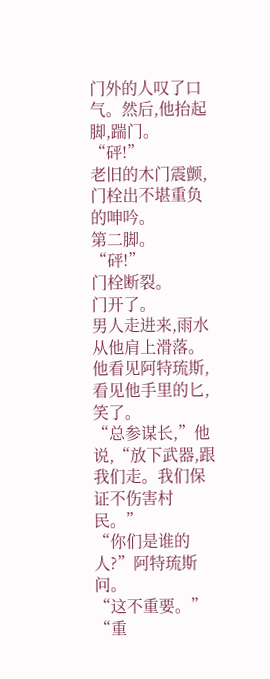门外的人叹了口气。然后,他抬起脚,踹门。
“砰!”
老旧的木门震颤,门栓出不堪重负的呻吟。
第二脚。
“砰!”
门栓断裂。
门开了。
男人走进来,雨水从他肩上滑落。他看见阿特琉斯,看见他手里的匕,笑了。
“总参谋长,”他说,“放下武器,跟我们走。我们保证不伤害村民。”
“你们是谁的人?”阿特琉斯问。
“这不重要。”
“重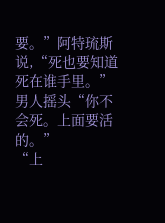要。”阿特琉斯说,“死也要知道死在谁手里。”
男人摇头“你不会死。上面要活的。”
“上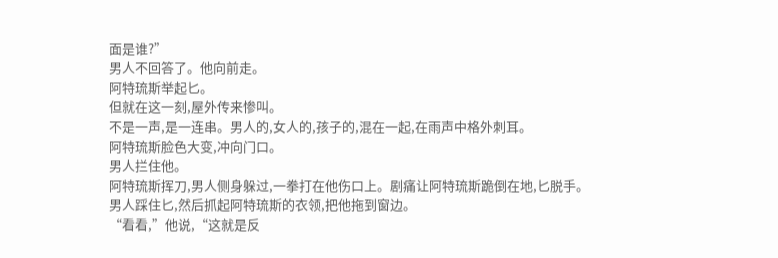面是谁?”
男人不回答了。他向前走。
阿特琉斯举起匕。
但就在这一刻,屋外传来惨叫。
不是一声,是一连串。男人的,女人的,孩子的,混在一起,在雨声中格外刺耳。
阿特琉斯脸色大变,冲向门口。
男人拦住他。
阿特琉斯挥刀,男人侧身躲过,一拳打在他伤口上。剧痛让阿特琉斯跪倒在地,匕脱手。
男人踩住匕,然后抓起阿特琉斯的衣领,把他拖到窗边。
“看看,”他说,“这就是反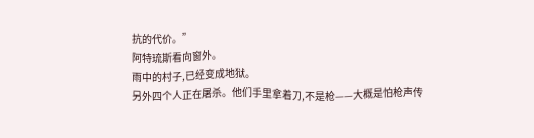抗的代价。”
阿特琉斯看向窗外。
雨中的村子,已经变成地狱。
另外四个人正在屠杀。他们手里拿着刀,不是枪——大概是怕枪声传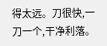得太远。刀很快,一刀一个,干净利落。